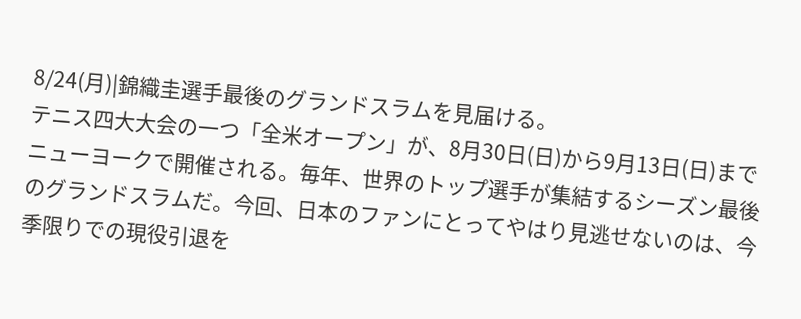8/24(月)|錦織圭選手最後のグランドスラムを見届ける。
テニス四大大会の一つ「全米オープン」が、8月30日(日)から9月13日(日)までニューヨークで開催される。毎年、世界のトップ選手が集結するシーズン最後のグランドスラムだ。今回、日本のファンにとってやはり見逃せないのは、今季限りでの現役引退を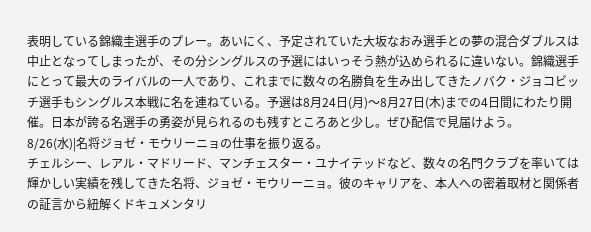表明している錦織圭選手のプレー。あいにく、予定されていた大坂なおみ選手との夢の混合ダブルスは中止となってしまったが、その分シングルスの予選にはいっそう熱が込められるに違いない。錦織選手にとって最大のライバルの一人であり、これまでに数々の名勝負を生み出してきたノバク・ジョコビッチ選手もシングルス本戦に名を連ねている。予選は8月24日(月)〜8月27日(木)までの4日間にわたり開催。日本が誇る名選手の勇姿が見られるのも残すところあと少し。ぜひ配信で見届けよう。
8/26(水)|名将ジョゼ・モウリーニョの仕事を振り返る。
チェルシー、レアル・マドリード、マンチェスター・ユナイテッドなど、数々の名門クラブを率いては輝かしい実績を残してきた名将、ジョゼ・モウリーニョ。彼のキャリアを、本人への密着取材と関係者の証言から紐解くドキュメンタリ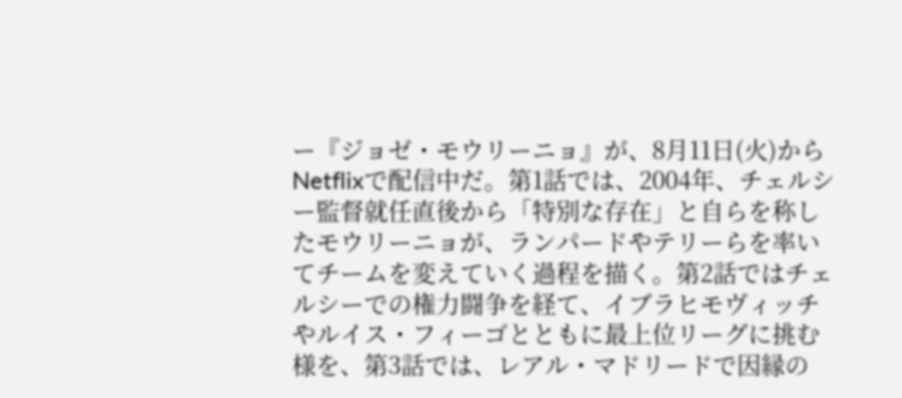ー『ジョゼ・モウリーニョ』が、8月11日(火)からNetflixで配信中だ。第1話では、2004年、チェルシー監督就任直後から「特別な存在」と自らを称したモウリーニョが、ランパードやテリーらを率いてチームを変えていく過程を描く。第2話ではチェルシーでの権力闘争を経て、イブラヒモヴィッチやルイス・フィーゴとともに最上位リーグに挑む様を、第3話では、レアル・マドリードで因縁の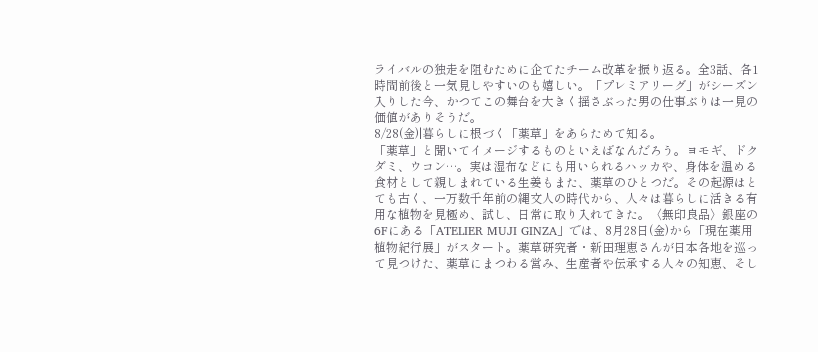ライバルの独走を阻むために企てたチーム改革を振り返る。全3話、各1時間前後と一気見しやすいのも嬉しい。「プレミアリーグ」がシーズン入りした今、かつてこの舞台を大きく揺さぶった男の仕事ぶりは一見の価値がありそうだ。
8/28(金)|暮らしに根づく「薬草」をあらためて知る。
「薬草」と聞いてイメージするものといえばなんだろう。ヨモギ、ドクダミ、ウコン…。実は湿布などにも用いられるハッカや、身体を温める食材として親しまれている生姜もまた、薬草のひとつだ。その起源はとても古く、一万数千年前の縄文人の時代から、人々は暮らしに活きる有用な植物を見極め、試し、日常に取り入れてきた。〈無印良品〉銀座の6Fにある「ATELIER MUJI GINZA」では、8月28日(金)から「現在薬用植物紀行展」がスタート。薬草研究者・新田理恵さんが日本各地を巡って見つけた、薬草にまつわる営み、生産者や伝承する人々の知恵、そし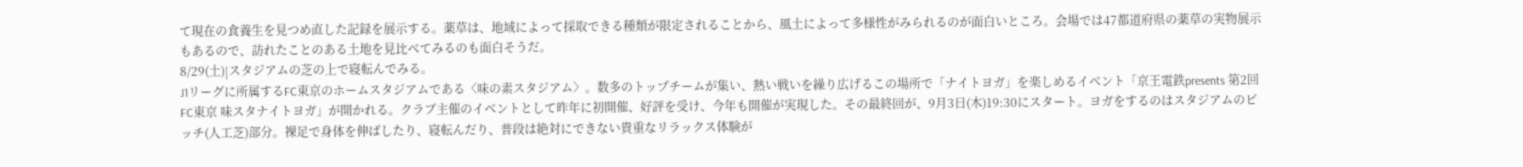て現在の食養生を見つめ直した記録を展示する。薬草は、地域によって採取できる種類が限定されることから、風土によって多様性がみられるのが面白いところ。会場では47都道府県の薬草の実物展示もあるので、訪れたことのある土地を見比べてみるのも面白そうだ。
8/29(土)|スタジアムの芝の上で寝転んでみる。
J1リーグに所属するFC東京のホームスタジアムである〈味の素スタジアム〉。数多のトップチームが集い、熱い戦いを繰り広げるこの場所で「ナイトヨガ」を楽しめるイベント「京王電鉄presents 第2回FC東京 味スタナイトヨガ」が開かれる。クラブ主催のイベントとして昨年に初開催、好評を受け、今年も開催が実現した。その最終回が、9月3日(木)19:30にスタート。ヨガをするのはスタジアムのピッチ(人工芝)部分。裸足で身体を伸ばしたり、寝転んだり、普段は絶対にできない貴重なリラックス体験が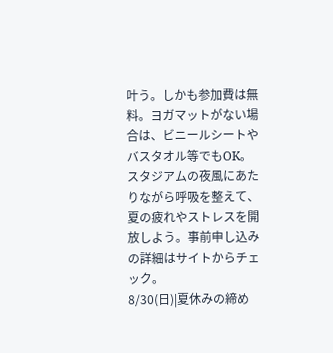叶う。しかも参加費は無料。ヨガマットがない場合は、ビニールシートやバスタオル等でもOK。スタジアムの夜風にあたりながら呼吸を整えて、夏の疲れやストレスを開放しよう。事前申し込みの詳細はサイトからチェック。
8/30(日)|夏休みの締め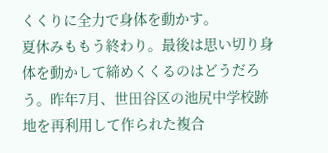くくりに全力で身体を動かす。
夏休みももう終わり。最後は思い切り身体を動かして締めくくるのはどうだろう。昨年7月、世田谷区の池尻中学校跡地を再利用して作られた複合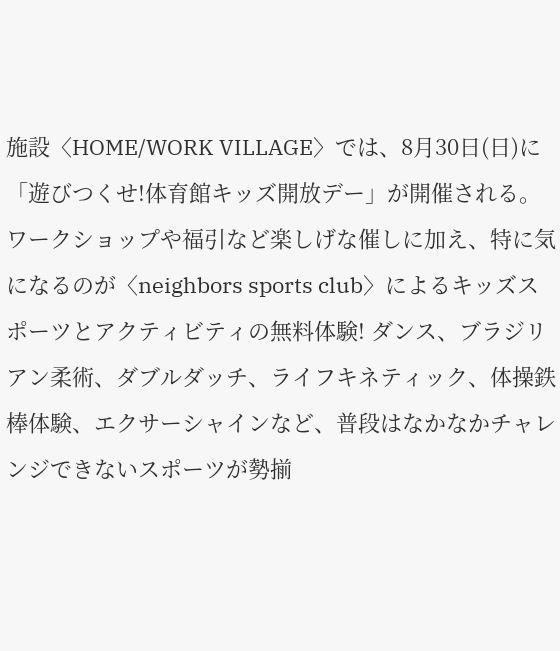施設〈HOME/WORK VILLAGE〉では、8月30日(日)に「遊びつくせ!体育館キッズ開放デー」が開催される。ワークショップや福引など楽しげな催しに加え、特に気になるのが〈neighbors sports club〉によるキッズスポーツとアクティビティの無料体験! ダンス、ブラジリアン柔術、ダブルダッチ、ライフキネティック、体操鉄棒体験、エクサーシャインなど、普段はなかなかチャレンジできないスポーツが勢揃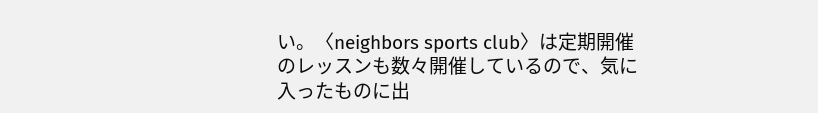い。〈neighbors sports club〉は定期開催のレッスンも数々開催しているので、気に入ったものに出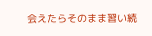会えたらそのまま習い続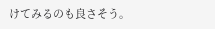けてみるのも良さそう。